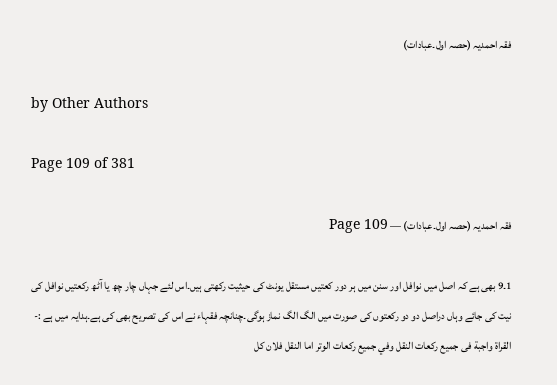فقہ احمدیہ (حصہ اول۔عبادات)

by Other Authors

Page 109 of 381

فقہ احمدیہ (حصہ اول۔عبادات) — Page 109

1۔9 بھی ہے کہ اصل میں نوافل اور سنن میں ہر دور کعتیں مستقل یونٹ کی حیثیت رکھتی ہیں۔اس لئے جہاں چار چھ یا آٹھ رکعتیں نوافل کی نیت کی جائے وہاں دراصل دو دو رکعتوں کی صورت میں الگ الگ نماز ہوگی۔چنانچہ فقہاء نے اس کی تصریح بھی کی ہے۔ہدایہ میں ہے :- القراة واجبة فى جميع ركعات النقل وفي جميع ركعات الوتر اما النقل فلان كل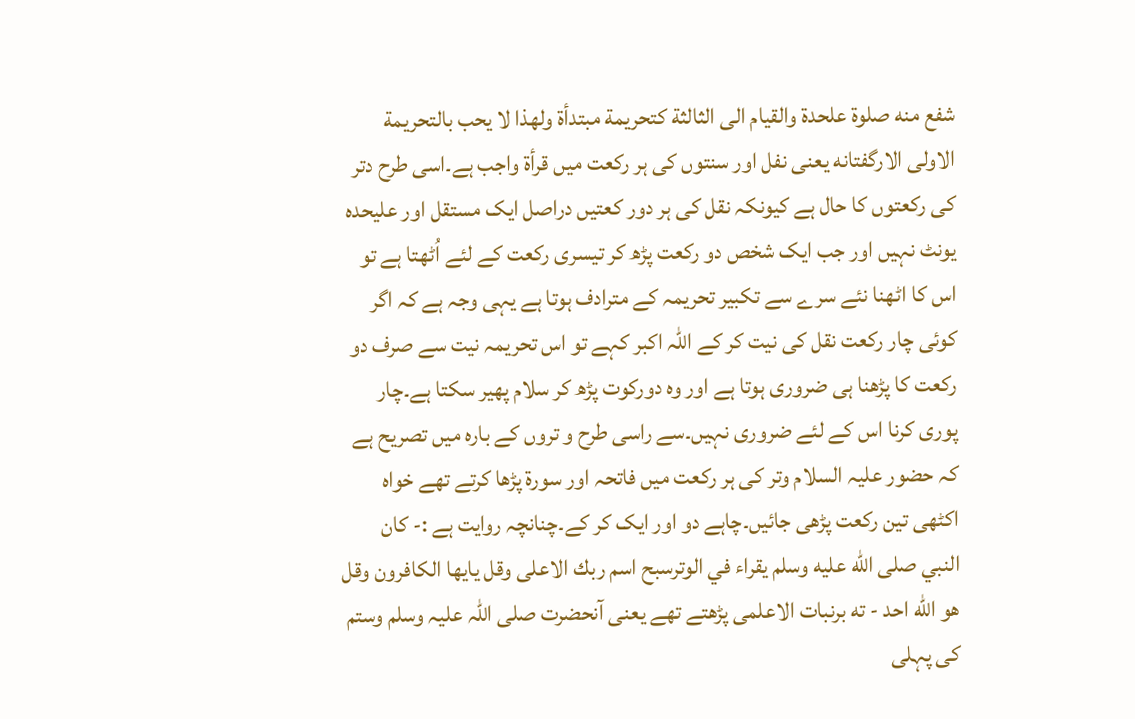شفع منه صلوة علحدة والقيام الى الثالثة كتحريمة مبتدأة ولهذا لا يحب بالتحريمة الاولى الارگفتانه یعنی نفل اور سنتوں کی ہر رکعت میں قرأۃ واجب ہے۔اسی طرح دتر کی رکعتوں کا حال ہے کیونکہ نقل کی ہر دور کعتیں دراصل ایک مستقل اور علیحدہ یونٹ نہیں اور جب ایک شخص دو رکعت پڑھ کر تیسری رکعت کے لئے اُٹھتا ہے تو اس کا اٹھنا نئے سرے سے تکبیر تحریمہ کے مترادف ہوتا ہے یہی وجہ ہے کہ اگر کوئی چار رکعت نقل کی نیت کر کے اللہ اکبر کہے تو اس تحریمہ نیت سے صرف دو رکعت کا پڑھنا ہی ضروری ہوتا ہے اور وہ دورکوت پڑھ کر سلام پھیر سکتا ہے۔چار پوری کرنا اس کے لئے ضروری نہیں۔سے راسی طرح و تروں کے بارہ میں تصریح ہے کہ حضور علیہ السلام وتر کی ہر رکعت میں فاتحہ اور سورۃ پڑھا کرتے تھے خواہ اکٹھی تین رکعت پڑھی جائیں۔چاہے دو اور ایک کر کے۔چنانچہ روایت ہے :- كان النبي صلى الله عليه وسلم يقراء في الوترسبح اسم ربك الاعلى وقل يايها الكافرون وقل هو الله احد - ته برنبات الاعلمی پڑھتے تھے یعنی آنحضرت صلی اللہ علیہ وسلم وستم کی پہلی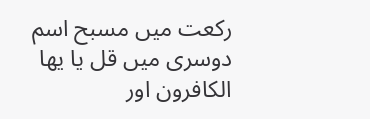رکعت میں مسبح اسم دوسری میں قل یا یها الکافرون اور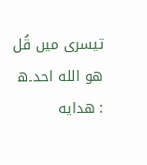تیسری میں قُل هو الله احد۔ه : هدايه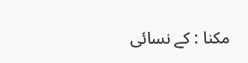مكنا : کے نسائی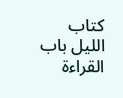کتاب اللیل باب القراءة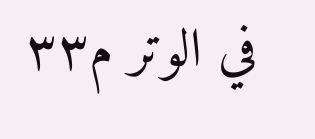في الوتر م٣٣